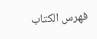فهرس الكتاب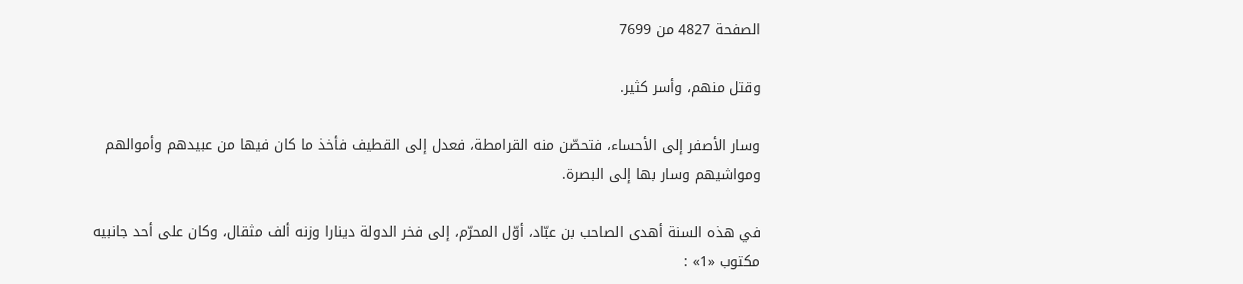الصفحة 4827 من 7699

وقتل منهم، وأسر كثير.

وسار الأصفر إلى الأحساء، فتحصّن منه القرامطة، فعدل إلى القطيف فأخذ ما كان فيها من عبيدهم وأموالهم ومواشيهم وسار بها إلى البصرة.

في هذه السنة أهدى الصاحب بن عبّاد، أوّل المحرّم، إلى فخر الدولة دينارا وزنه ألف مثقال، وكان على أحد جانبيه مكتوب «1» :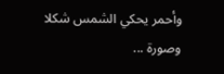وأحمر يحكي الشمس شكلا وصورة ...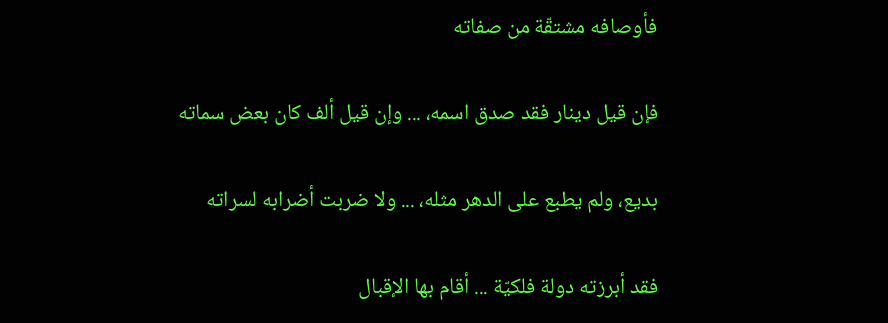فأوصافه مشتقّة من صفاته

فإن قيل دينار فقد صدق اسمه، ... وإن قيل ألف كان بعض سماته

بديع، ولم يطبع على الدهر مثله، ... ولا ضربت أضرابه لسراته

فقد أبرزته دولة فلكيّة ... أقام بها الإقبال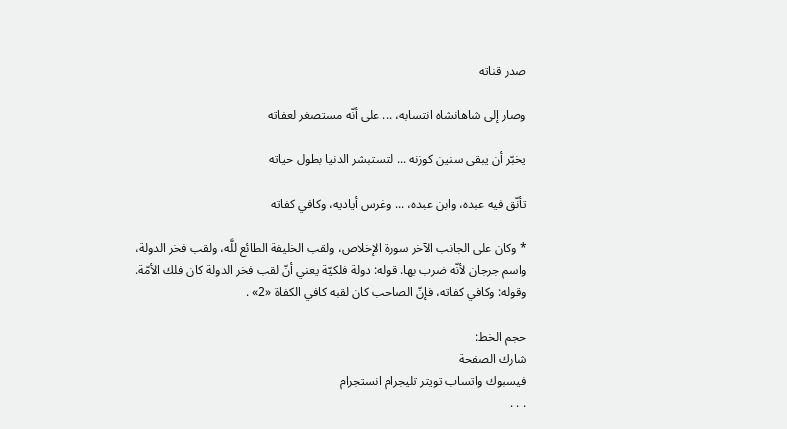صدر قناته

وصار إلى شاهانشاه انتسابه، ... على أنّه مستصغر لعفاته

يخبّر أن يبقى سنين كوزنه ... لتستبشر الدنيا بطول حياته

تأنّق فيه عبده، وابن عبده، ... وغرس أياديه، وكافي كفاته

* وكان على الجانب الآخر سورة الإخلاص، ولقب الخليفة الطائع للَّه، ولقب فخر الدولة، واسم جرجان لأنّه ضرب بها. قوله: دولة فلكيّة يعني أنّ لقب فخر الدولة كان فلك الأمّة. وقوله: وكافي كفاته، فإنّ الصاحب كان لقبه كافي الكفاة «2» .

حجم الخط:
شارك الصفحة
فيسبوك واتساب تويتر تليجرام انستجرام
. . .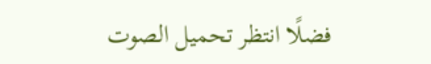فضلًا انتظر تحميل الصوت